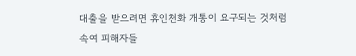대출을 받으려면 휴인천화 개통이 요구되는 것처럼 속여 피해자들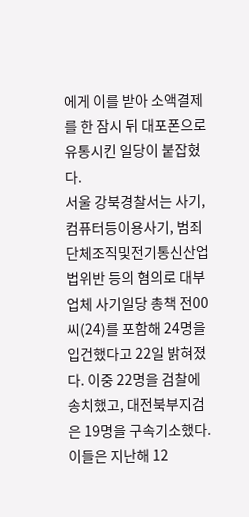에게 이를 받아 소액결제를 한 잠시 뒤 대포폰으로 유통시킨 일당이 붙잡혔다.
서울 강북경찰서는 사기, 컴퓨터등이용사기, 범죄단체조직및전기통신산업법위반 등의 혐의로 대부업체 사기일당 총책 전00씨(24)를 포함해 24명을 입건했다고 22일 밝혀졌다. 이중 22명을 검찰에 송치했고, 대전북부지검은 19명을 구속기소했다.이들은 지난해 12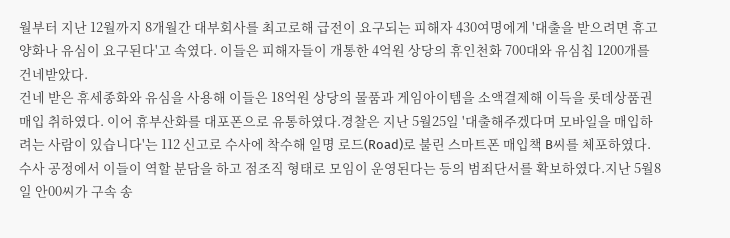월부터 지난 12월까지 8개월간 대부회사를 최고로해 급전이 요구되는 피해자 430여명에게 '대출을 받으려면 휴고양화나 유심이 요구된다'고 속였다. 이들은 피해자들이 개통한 4억원 상당의 휴인천화 700대와 유심칩 1200개를 건네받았다.
건네 받은 휴세종화와 유심을 사용해 이들은 18억원 상당의 물품과 게임아이템을 소액결제해 이득을 롯데상품권매입 취하였다. 이어 휴부산화를 대포폰으로 유통하였다.경찰은 지난 5월25일 '대출해주겠다며 모바일을 매입하려는 사람이 있습니다'는 112 신고로 수사에 착수해 일명 로드(Road)로 불린 스마트폰 매입책 B씨를 체포하였다. 수사 공정에서 이들이 역할 분담을 하고 점조직 형태로 모임이 운영된다는 등의 범죄단서를 확보하였다.지난 5월8일 안00씨가 구속 송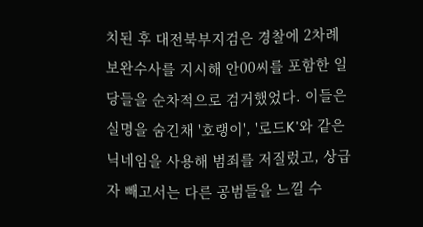치된 후 대전북부지검은 경찰에 2차례 보완수사를 지시해 안00씨를 포함한 일당들을 순차적으로 검거했었다. 이들은 실명을 숨긴채 '호랭이', '로드K'와 같은 닉네임을 사용해 범죄를 저질렀고, 상급자 빼고서는 다른 공범들을 느낄 수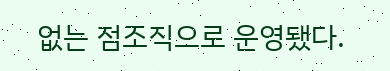없는 점조직으로 운영됐다.